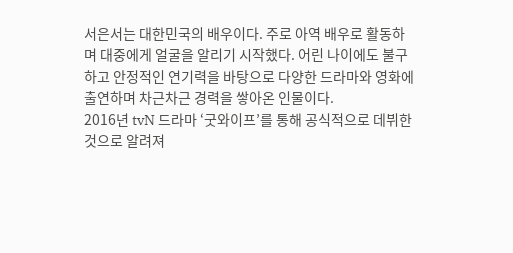서은서는 대한민국의 배우이다. 주로 아역 배우로 활동하며 대중에게 얼굴을 알리기 시작했다. 어린 나이에도 불구하고 안정적인 연기력을 바탕으로 다양한 드라마와 영화에 출연하며 차근차근 경력을 쌓아온 인물이다.
2016년 tvN 드라마 ‘굿와이프’를 통해 공식적으로 데뷔한 것으로 알려져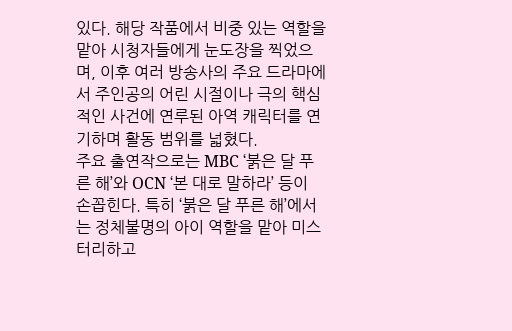있다. 해당 작품에서 비중 있는 역할을 맡아 시청자들에게 눈도장을 찍었으며, 이후 여러 방송사의 주요 드라마에서 주인공의 어린 시절이나 극의 핵심적인 사건에 연루된 아역 캐릭터를 연기하며 활동 범위를 넓혔다.
주요 출연작으로는 MBC ‘붉은 달 푸른 해’와 OCN ‘본 대로 말하라’ 등이 손꼽힌다. 특히 ‘붉은 달 푸른 해’에서는 정체불명의 아이 역할을 맡아 미스터리하고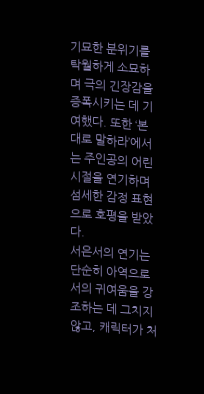기묘한 분위기를 탁월하게 소묘하며 극의 긴장감을 증폭시키는 데 기여했다. 또한 ‘본 대로 말하라’에서는 주인공의 어린 시절을 연기하며 섬세한 감정 표현으로 호평을 받았다.
서은서의 연기는 단순히 아역으로서의 귀여움을 강조하는 데 그치지 않고, 캐릭터가 처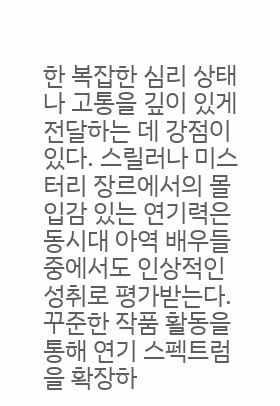한 복잡한 심리 상태나 고통을 깊이 있게 전달하는 데 강점이 있다. 스릴러나 미스터리 장르에서의 몰입감 있는 연기력은 동시대 아역 배우들 중에서도 인상적인 성취로 평가받는다.
꾸준한 작품 활동을 통해 연기 스펙트럼을 확장하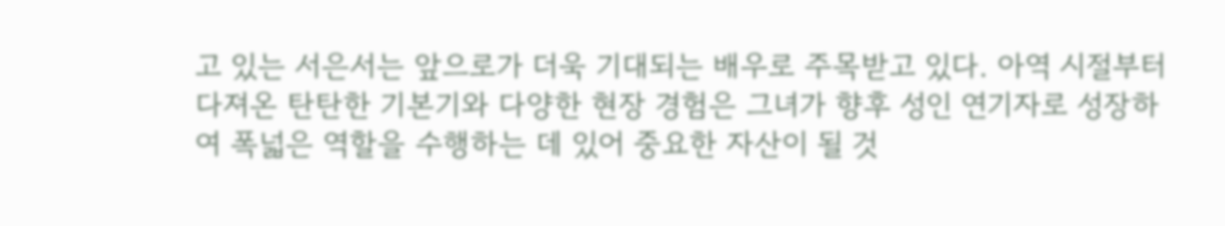고 있는 서은서는 앞으로가 더욱 기대되는 배우로 주목받고 있다. 아역 시절부터 다져온 탄탄한 기본기와 다양한 현장 경험은 그녀가 향후 성인 연기자로 성장하여 폭넓은 역할을 수행하는 데 있어 중요한 자산이 될 것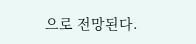으로 전망된다.